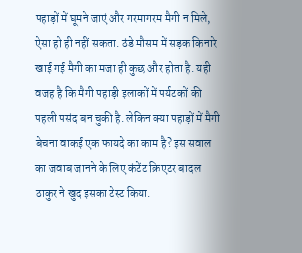पहाड़ों में घूमने जाएं और गरमागरम मैगी न मिले, ऐसा हो ही नहीं सकता. ठंडे मौसम में सड़क किनारे खाई गई मैगी का मजा ही कुछ और होता है. यही वजह है कि मैगी पहाड़ी इलाकों में पर्यटकों की पहली पसंद बन चुकी है. लेकिन क्या पहाड़ों में मैगी बेचना वाकई एक फायदे का काम है? इस सवाल का जवाब जानने के लिए कंटेंट क्रिएटर बादल ठाकुर ने खुद इसका टेस्ट किया.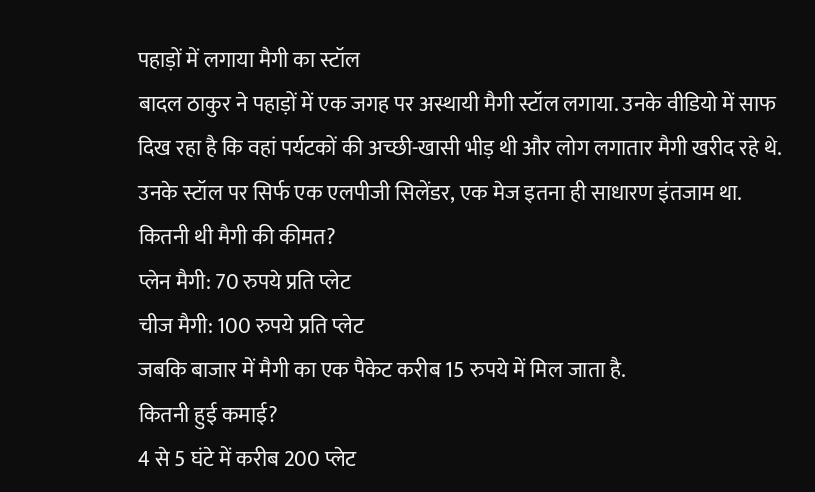पहाड़ों में लगाया मैगी का स्टॉल
बादल ठाकुर ने पहाड़ों में एक जगह पर अस्थायी मैगी स्टॉल लगाया. उनके वीडियो में साफ दिख रहा है कि वहां पर्यटकों की अच्छी-खासी भीड़ थी और लोग लगातार मैगी खरीद रहे थे. उनके स्टॉल पर सिर्फ एक एलपीजी सिलेंडर, एक मेज इतना ही साधारण इंतजाम था.
कितनी थी मैगी की कीमत?
प्लेन मैगी: 70 रुपये प्रति प्लेट
चीज मैगी: 100 रुपये प्रति प्लेट
जबकि बाजार में मैगी का एक पैकेट करीब 15 रुपये में मिल जाता है.
कितनी हुई कमाई?
4 से 5 घंटे में करीब 200 प्लेट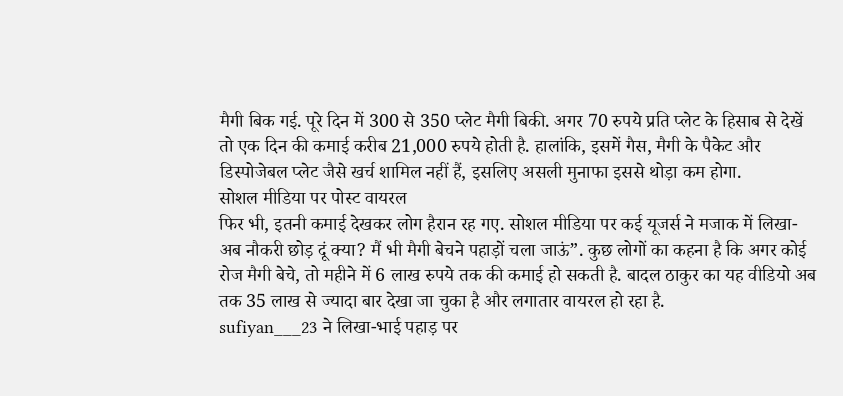मैगी बिक गई. पूरे दिन में 300 से 350 प्लेट मैगी बिकी. अगर 70 रुपये प्रति प्लेट के हिसाब से देखें तो एक दिन की कमाई करीब 21,000 रुपये होती है. हालांकि, इसमें गैस, मैगी के पैकेट और डिस्पोजेबल प्लेट जैसे खर्च शामिल नहीं हैं, इसलिए असली मुनाफा इससे थोड़ा कम होगा.
सोशल मीडिया पर पोस्ट वायरल
फिर भी, इतनी कमाई देखकर लोग हैरान रह गए. सोशल मीडिया पर कई यूजर्स ने मजाक में लिखा- अब नौकरी छोड़ दूं क्या? मैं भी मैगी बेचने पहाड़ों चला जाऊं”. कुछ लोगों का कहना है कि अगर कोई रोज मैगी बेचे, तो महीने में 6 लाख रुपये तक की कमाई हो सकती है. बादल ठाकुर का यह वीडियो अब तक 35 लाख से ज्यादा बार देखा जा चुका है और लगातार वायरल हो रहा है.
sufiyan___23 ने लिखा-भाई पहाड़ पर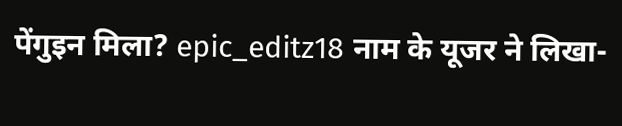पेंगुइन मिला? epic_editz18 नाम के यूजर ने लिखा-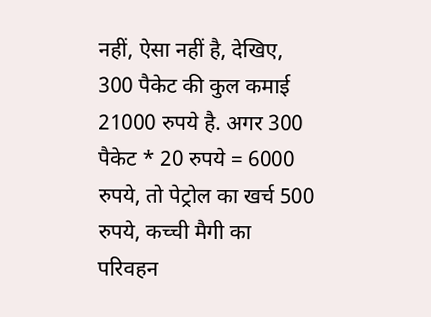नहीं, ऐसा नहीं है, देखिए, 300 पैकेट की कुल कमाई 21000 रुपये है. अगर 300 पैकेट * 20 रुपये = 6000 रुपये, तो पेट्रोल का खर्च 500 रुपये, कच्ची मैगी का परिवहन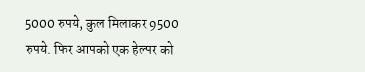5000 रुपये, कुल मिलाकर 9500 रुपये. फिर आपको एक हेल्पर को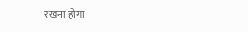रखना होगा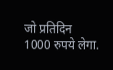जो प्रतिदिन 1000 रुपये लेगा.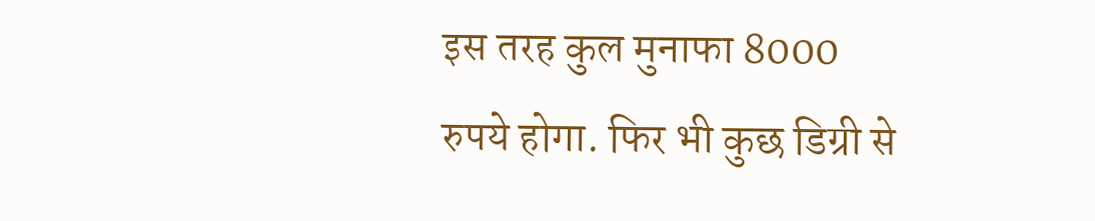इस तरह कुल मुनाफा 8000 रुपये होगा. फिर भी कुछ डिग्री से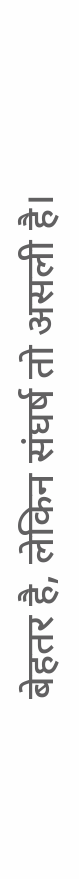बेहतर है, लेकिन संघर्ष तो असली है।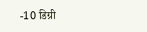-10 डिग्री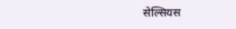सेल्सियस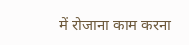में रोजाना काम करना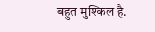बहुत मुश्किल है.